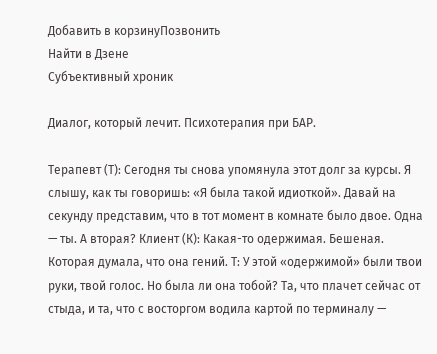Добавить в корзинуПозвонить
Найти в Дзене
Субъективный хроник

Диалог, который лечит. Психотерапия при БАР.

Терапевт (Т): Сегодня ты снова упомянула этот долг за курсы. Я слышу, как ты говоришь: «Я была такой идиоткой». Давай на секунду представим, что в тот момент в комнате было двое. Одна — ты. А вторая? Клиент (К): Какая-то одержимая. Бешеная. Которая думала, что она гений. Т: У этой «одержимой» были твои руки, твой голос. Но была ли она тобой? Та, что плачет сейчас от стыда, и та, что с восторгом водила картой по терминалу —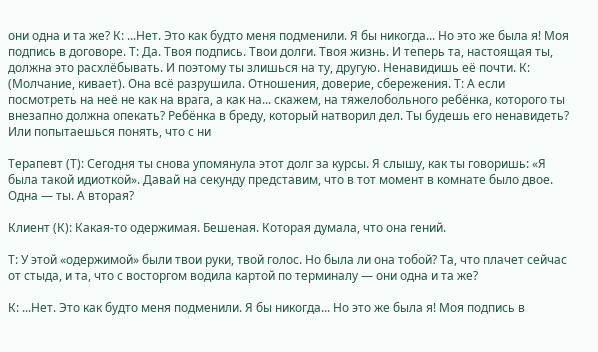они одна и та же? К: ...Нет. Это как будто меня подменили. Я бы никогда... Но это же была я! Моя подпись в договоре. Т: Да. Твоя подпись. Твои долги. Твоя жизнь. И теперь та, настоящая ты, должна это расхлёбывать. И поэтому ты злишься на ту, другую. Ненавидишь её почти. К: (Молчание, кивает). Она всё разрушила. Отношения, доверие, сбережения. Т: А если посмотреть на неё не как на врага, а как на... скажем, на тяжелобольного ребёнка, которого ты внезапно должна опекать? Ребёнка в бреду, который натворил дел. Ты будешь его ненавидеть? Или попытаешься понять, что с ни

Терапевт (Т): Сегодня ты снова упомянула этот долг за курсы. Я слышу, как ты говоришь: «Я была такой идиоткой». Давай на секунду представим, что в тот момент в комнате было двое. Одна — ты. А вторая?

Клиент (К): Какая-то одержимая. Бешеная. Которая думала, что она гений.

Т: У этой «одержимой» были твои руки, твой голос. Но была ли она тобой? Та, что плачет сейчас от стыда, и та, что с восторгом водила картой по терминалу — они одна и та же?

К: ...Нет. Это как будто меня подменили. Я бы никогда... Но это же была я! Моя подпись в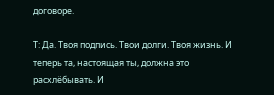договоре.

Т: Да. Твоя подпись. Твои долги. Твоя жизнь. И теперь та, настоящая ты, должна это расхлёбывать. И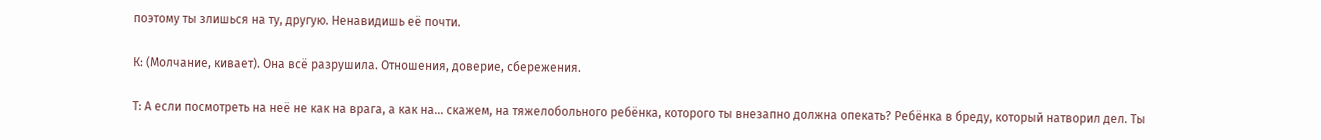поэтому ты злишься на ту, другую. Ненавидишь её почти.

К: (Молчание, кивает). Она всё разрушила. Отношения, доверие, сбережения.

Т: А если посмотреть на неё не как на врага, а как на... скажем, на тяжелобольного ребёнка, которого ты внезапно должна опекать? Ребёнка в бреду, который натворил дел. Ты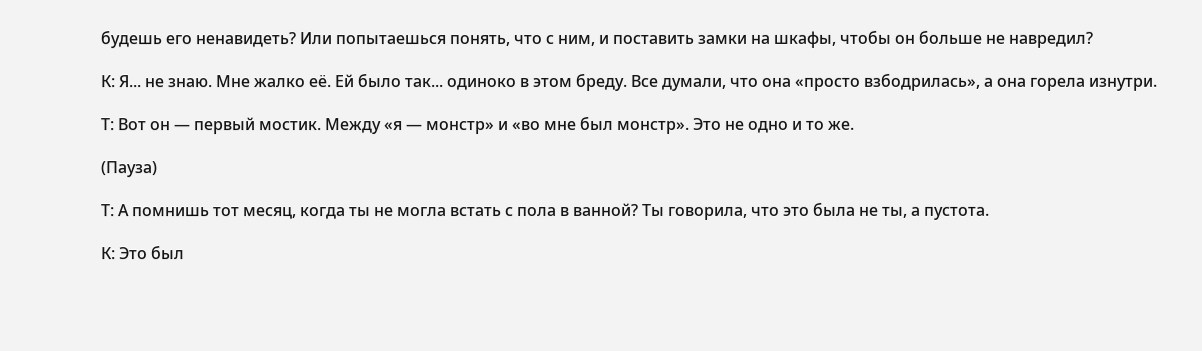будешь его ненавидеть? Или попытаешься понять, что с ним, и поставить замки на шкафы, чтобы он больше не навредил?

К: Я... не знаю. Мне жалко её. Ей было так... одиноко в этом бреду. Все думали, что она «просто взбодрилась», а она горела изнутри.

Т: Вот он — первый мостик. Между «я — монстр» и «во мне был монстр». Это не одно и то же.

(Пауза)

Т: А помнишь тот месяц, когда ты не могла встать с пола в ванной? Ты говорила, что это была не ты, а пустота.

К: Это был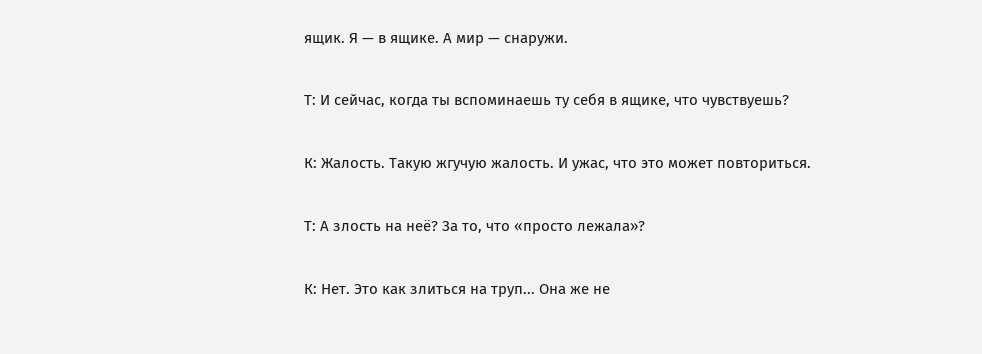ящик. Я — в ящике. А мир — снаружи.

Т: И сейчас, когда ты вспоминаешь ту себя в ящике, что чувствуешь?

К: Жалость. Такую жгучую жалость. И ужас, что это может повториться.

Т: А злость на неё? За то, что «просто лежала»?

К: Нет. Это как злиться на труп... Она же не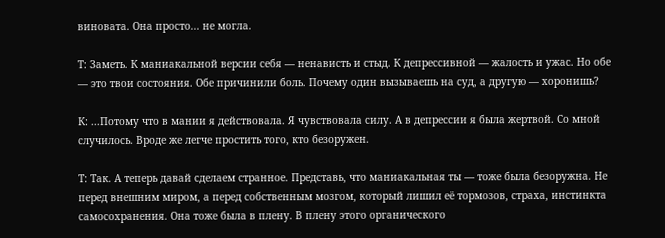виновата. Она просто... не могла.

Т: Заметь. К маниакальной версии себя — ненависть и стыд. К депрессивной — жалость и ужас. Но обе — это твои состояния. Обе причинили боль. Почему один вызываешь на суд, а другую — хоронишь?

К: ...Потому что в мании я действовала. Я чувствовала силу. А в депрессии я была жертвой. Со мной случилось. Вроде же легче простить того, кто безоружен.

Т: Так. А теперь давай сделаем странное. Представь, что маниакальная ты — тоже была безоружна. Не перед внешним миром, а перед собственным мозгом, который лишил её тормозов, страха, инстинкта самосохранения. Она тоже была в плену. В плену этого органического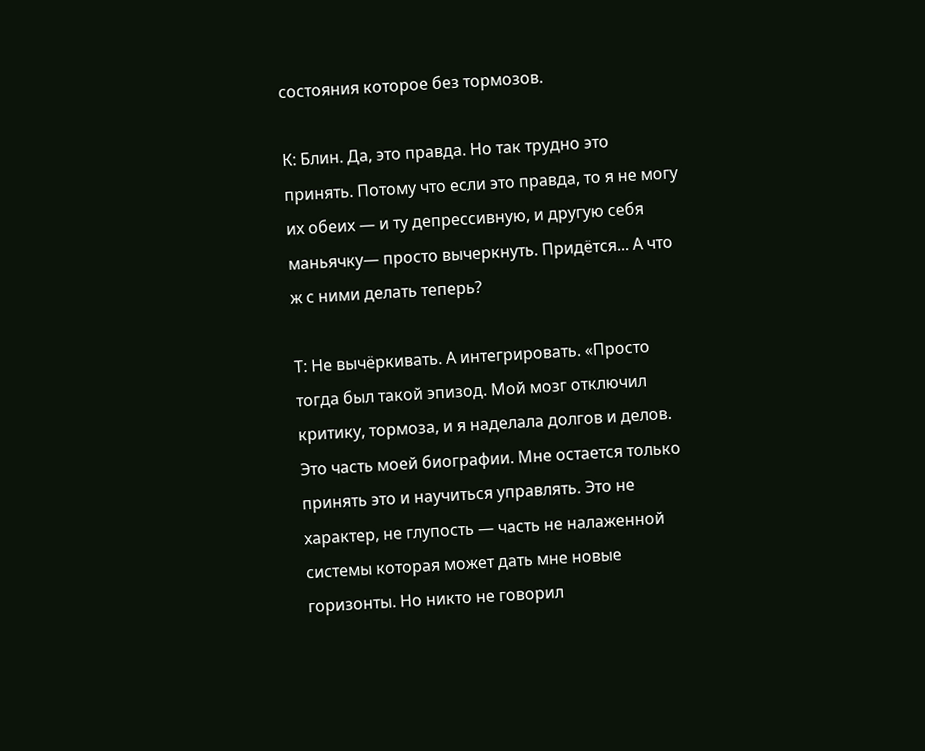состояния которое без тормозов.

К: Блин. Да, это правда. Но так трудно это принять. Потому что если это правда, то я не могу их обеих — и ту депрессивную, и другую себя маньячку— просто вычеркнуть. Придётся... А что ж с ними делать теперь?

Т: Не вычёркивать. А интегрировать. «Просто тогда был такой эпизод. Мой мозг отключил критику, тормоза, и я наделала долгов и делов. Это часть моей биографии. Мне остается только принять это и научиться управлять. Это не характер, не глупость — часть не налаженной системы которая может дать мне новые горизонты. Но никто не говорил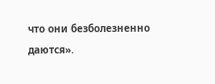что они безболезненно даются».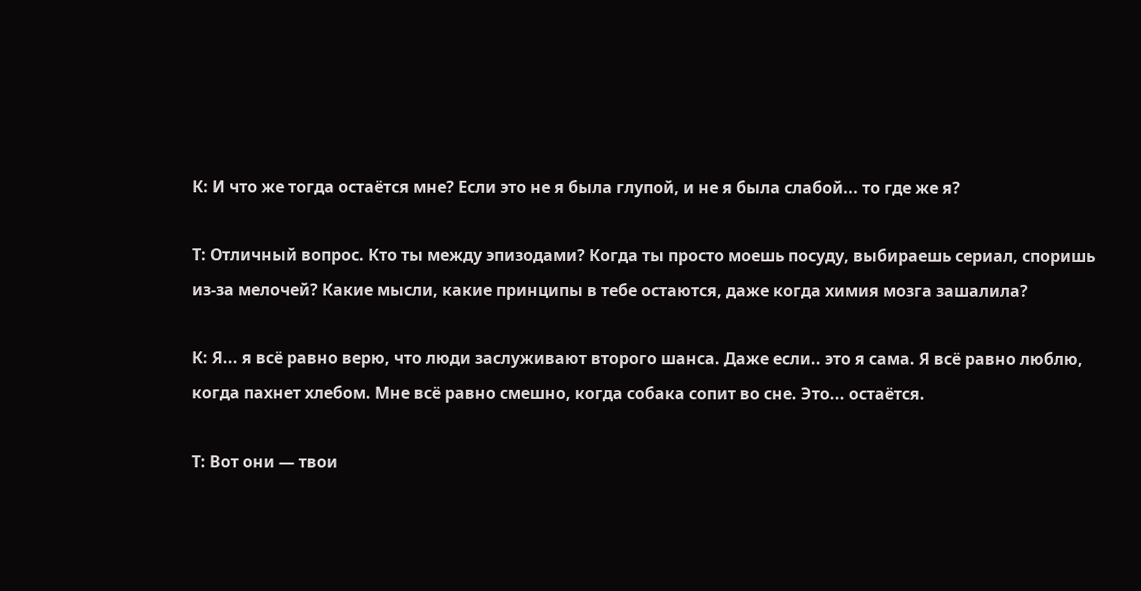К: И что же тогда остаётся мне? Если это не я была глупой, и не я была слабой... то где же я?

Т: Отличный вопрос. Кто ты между эпизодами? Когда ты просто моешь посуду, выбираешь сериал, споришь из-за мелочей? Какие мысли, какие принципы в тебе остаются, даже когда химия мозга зашалила?

К: Я... я всё равно верю, что люди заслуживают второго шанса. Даже если.. это я сама. Я всё равно люблю, когда пахнет хлебом. Мне всё равно смешно, когда собака сопит во сне. Это... остаётся.

Т: Вот они — твои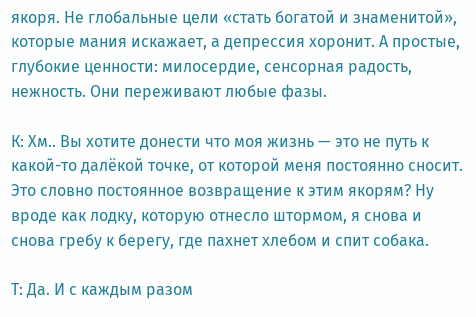якоря. Не глобальные цели «стать богатой и знаменитой», которые мания искажает, а депрессия хоронит. А простые, глубокие ценности: милосердие, сенсорная радость, нежность. Они переживают любые фазы.

К: Хм.. Вы хотите донести что моя жизнь — это не путь к какой-то далёкой точке, от которой меня постоянно сносит. Это словно постоянное возвращение к этим якорям? Ну вроде как лодку, которую отнесло штормом, я снова и снова гребу к берегу, где пахнет хлебом и спит собака.

Т: Да. И с каждым разом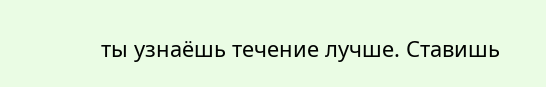ты узнаёшь течение лучше. Ставишь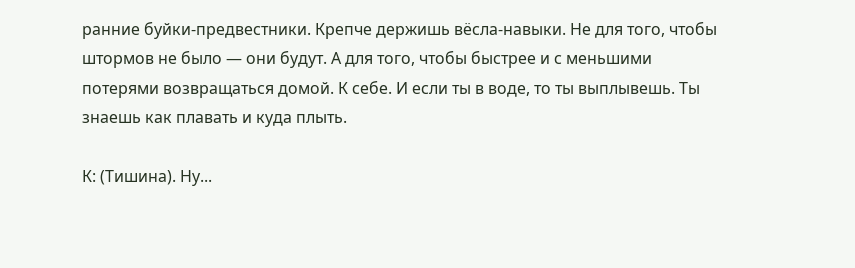ранние буйки-предвестники. Крепче держишь вёсла-навыки. Не для того, чтобы штормов не было — они будут. А для того, чтобы быстрее и с меньшими потерями возвращаться домой. К себе. И если ты в воде, то ты выплывешь. Ты знаешь как плавать и куда плыть.

К: (Тишина). Ну...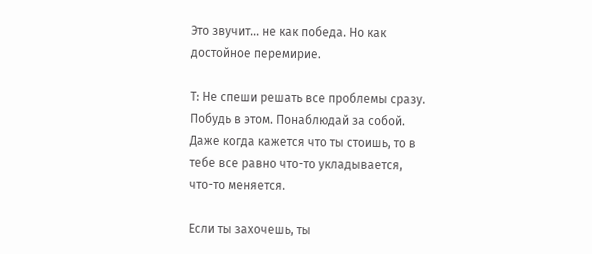Это звучит... не как победа. Но как достойное перемирие.

Т: Не спеши решать все проблемы сразу. Побудь в этом. Понаблюдай за собой. Даже когда кажется что ты стоишь, то в тебе все равно что-то укладывается, что-то меняется.

Если ты захочешь, ты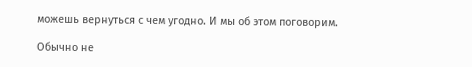можешь вернуться с чем угодно. И мы об этом поговорим.

Обычно не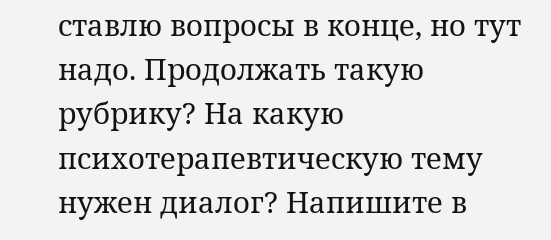ставлю вопросы в конце, но тут надо. Продолжать такую рубрику? На какую психотерапевтическую тему нужен диалог? Напишите в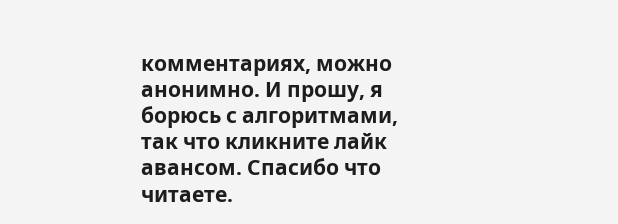комментариях, можно анонимно. И прошу, я борюсь с алгоритмами, так что кликните лайк авансом. Спасибо что читаете.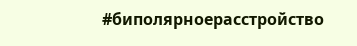#биполярноерасстройство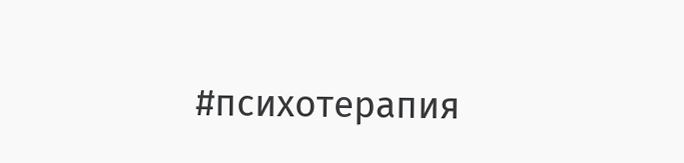#психотерапия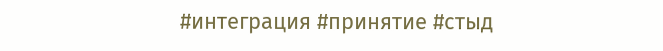#интеграция #принятие #стыд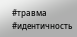#травма #идентичность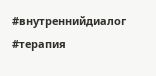#внутреннийдиалог #терапия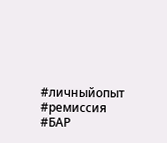#личныйопыт #ремиссия #БАР